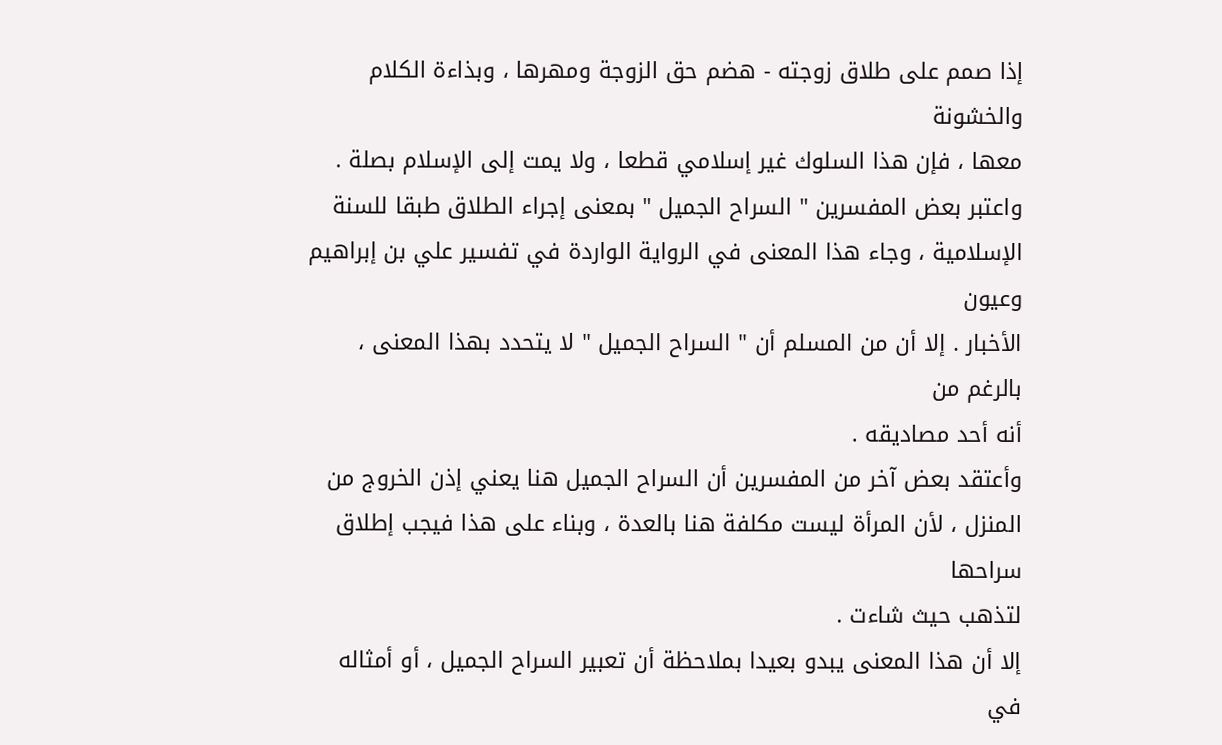إذا صمم على طلاق زوجته - هضم حق الزوجة ومهرها ، وبذاءة الكلام والخشونة
معها ، فإن هذا السلوك غير إسلامي قطعا ، ولا يمت إلى الإسلام بصلة .
واعتبر بعض المفسرين " السراح الجميل " بمعنى إجراء الطلاق طبقا للسنة
الإسلامية ، وجاء هذا المعنى في الرواية الواردة في تفسير علي بن إبراهيم وعيون
الأخبار . إلا أن من المسلم أن " السراح الجميل " لا يتحدد بهذا المعنى ، بالرغم من
أنه أحد مصاديقه .
وأعتقد بعض آخر من المفسرين أن السراح الجميل هنا يعني إذن الخروج من
المنزل ، لأن المرأة ليست مكلفة هنا بالعدة ، وبناء على هذا فيجب إطلاق سراحها
لتذهب حيث شاءت .
إلا أن هذا المعنى يبدو بعيدا بملاحظة أن تعبير السراح الجميل ، أو أمثاله في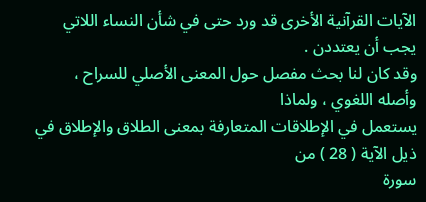الآيات القرآنية الأخرى قد ورد حتى في شأن النساء اللاتي يجب أن يعتددن .
وقد كان لنا بحث مفصل حول المعنى الأصلي للسراح ، وأصله اللغوي ، ولماذا
يستعمل في الإطلاقات المتعارفة بمعنى الطلاق والإطلاق في ذيل الآية ( 28 ) من
سورة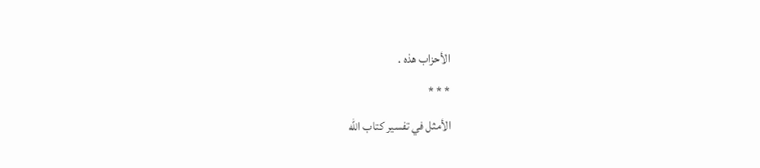الأحزاب هذه .
* * *
الأمثل في تفسير كتاب الله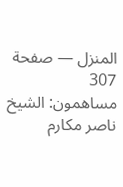المنزل — صفحة 307
مساهمون: الشيخ ناصر مكارم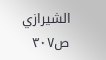الشيرازي
ص٣٠٧